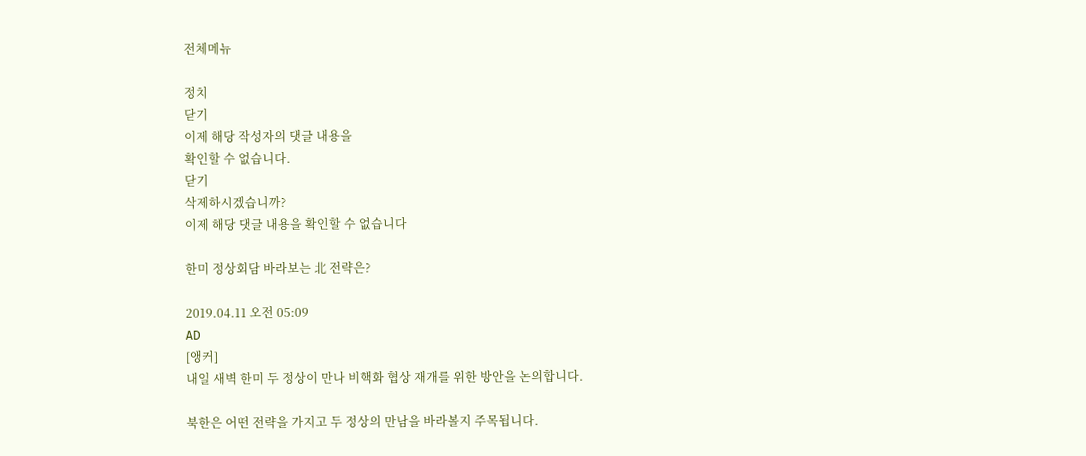전체메뉴

정치
닫기
이제 해당 작성자의 댓글 내용을
확인할 수 없습니다.
닫기
삭제하시겠습니까?
이제 해당 댓글 내용을 확인할 수 없습니다

한미 정상회담 바라보는 北 전략은?

2019.04.11 오전 05:09
AD
[앵커]
내일 새벽 한미 두 정상이 만나 비핵화 협상 재개를 위한 방안을 논의합니다.

북한은 어떤 전략을 가지고 두 정상의 만남을 바라볼지 주목됩니다.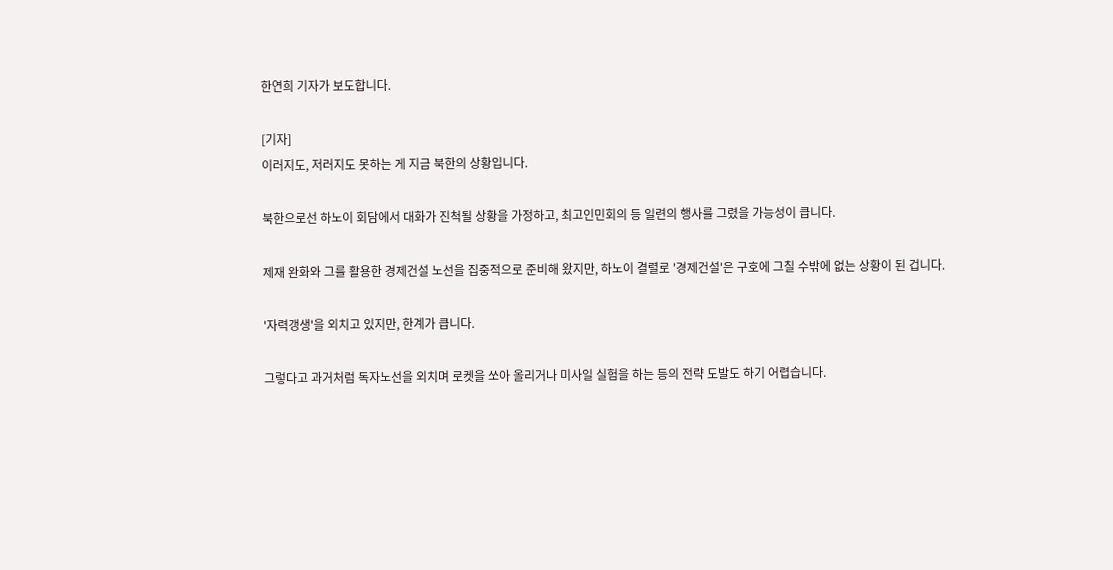한연희 기자가 보도합니다.

[기자]
이러지도, 저러지도 못하는 게 지금 북한의 상황입니다.

북한으로선 하노이 회담에서 대화가 진척될 상황을 가정하고, 최고인민회의 등 일련의 행사를 그렸을 가능성이 큽니다.

제재 완화와 그를 활용한 경제건설 노선을 집중적으로 준비해 왔지만, 하노이 결렬로 '경제건설'은 구호에 그칠 수밖에 없는 상황이 된 겁니다.

'자력갱생'을 외치고 있지만, 한계가 큽니다.

그렇다고 과거처럼 독자노선을 외치며 로켓을 쏘아 올리거나 미사일 실험을 하는 등의 전략 도발도 하기 어렵습니다.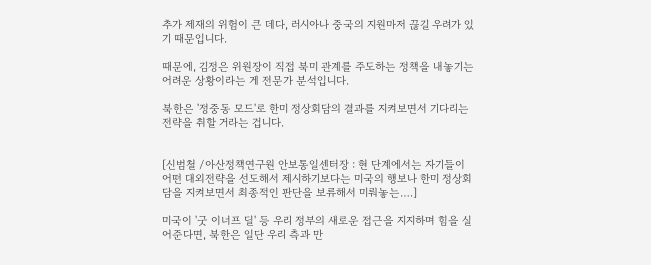추가 제재의 위험이 큰 데다, 러시아나 중국의 지원마저 끊길 우려가 있기 때문입니다.

때문에, 김정은 위원장이 직접 북미 관계를 주도하는 정책을 내놓기는 어려운 상황이라는 게 전문가 분석입니다.

북한은 '정중동 모드'로 한미 정상회담의 결과를 지켜보면서 기다리는 전략을 취할 거라는 겁니다.


[신범철 /아산정책연구원 안보통일센터장 : 현 단계에서는 자기들이 어떤 대외전략을 선도해서 제시하기보다는 미국의 행보나 한미 정상회담을 지켜보면서 최종적인 판단을 보류해서 미뤄놓는….]

미국이 '굿 이너프 딜' 등 우리 정부의 새로운 접근을 지지하며 힘을 실어준다면, 북한은 일단 우리 측과 만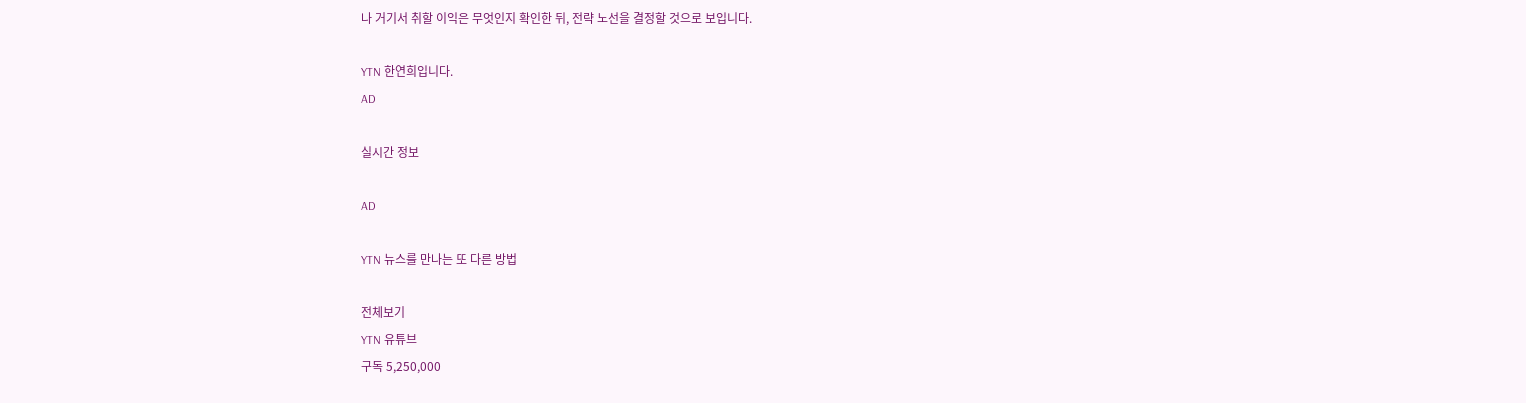나 거기서 취할 이익은 무엇인지 확인한 뒤, 전략 노선을 결정할 것으로 보입니다.

YTN 한연희입니다.
AD

실시간 정보

AD

YTN 뉴스를 만나는 또 다른 방법

전체보기
YTN 유튜브
구독 5,250,000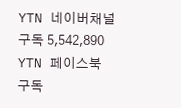YTN 네이버채널
구독 5,542,890
YTN 페이스북
구독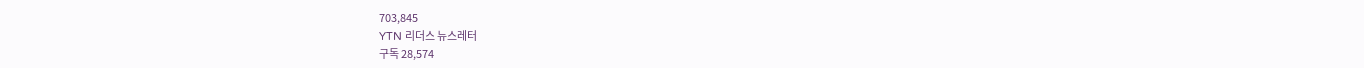703,845
YTN 리더스 뉴스레터
구독 28,574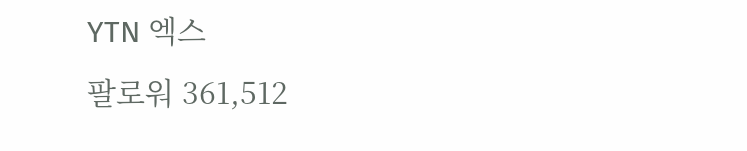YTN 엑스
팔로워 361,512